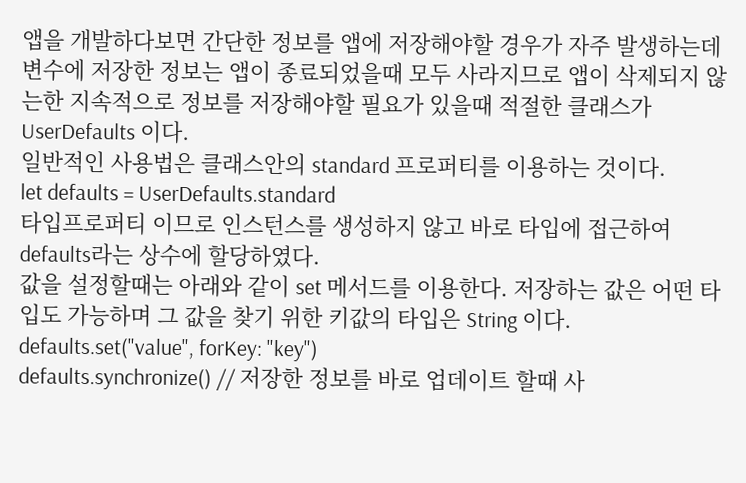앱을 개발하다보면 간단한 정보를 앱에 저장해야할 경우가 자주 발생하는데 변수에 저장한 정보는 앱이 종료되었을때 모두 사라지므로 앱이 삭제되지 않는한 지속적으로 정보를 저장해야할 필요가 있을때 적절한 클래스가 UserDefaults 이다.
일반적인 사용법은 클래스안의 standard 프로퍼티를 이용하는 것이다.
let defaults = UserDefaults.standard
타입프로퍼티 이므로 인스턴스를 생성하지 않고 바로 타입에 접근하여 defaults라는 상수에 할당하였다.
값을 설정할때는 아래와 같이 set 메서드를 이용한다. 저장하는 값은 어떤 타입도 가능하며 그 값을 찾기 위한 키값의 타입은 String 이다.
defaults.set("value", forKey: "key")
defaults.synchronize() // 저장한 정보를 바로 업데이트 할때 사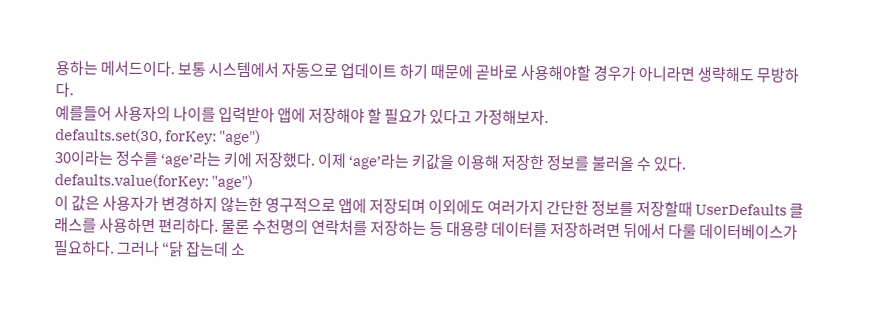용하는 메서드이다. 보통 시스템에서 자동으로 업데이트 하기 때문에 곧바로 사용해야할 경우가 아니라면 생략해도 무방하다.
예를들어 사용자의 나이를 입력받아 앱에 저장해야 할 필요가 있다고 가정해보자.
defaults.set(30, forKey: "age")
30이라는 정수를 ‘age’라는 키에 저장했다. 이제 ‘age’라는 키값을 이용해 저장한 정보를 불러올 수 있다.
defaults.value(forKey: "age")
이 값은 사용자가 변경하지 않는한 영구적으로 앱에 저장되며 이외에도 여러가지 간단한 정보를 저장할때 UserDefaults 클래스를 사용하면 편리하다. 물론 수천명의 연락처를 저장하는 등 대용량 데이터를 저장하려면 뒤에서 다룰 데이터베이스가 필요하다. 그러나 “닭 잡는데 소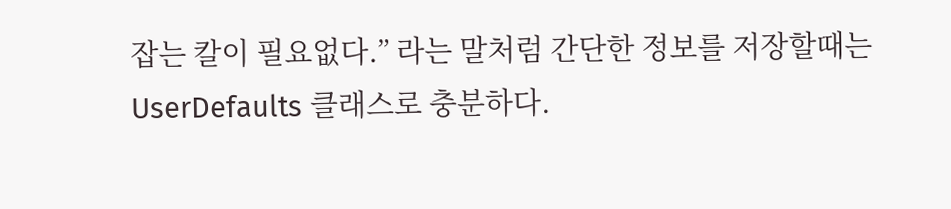잡는 칼이 필요없다.” 라는 말처럼 간단한 정보를 저장할때는 UserDefaults 클래스로 충분하다.